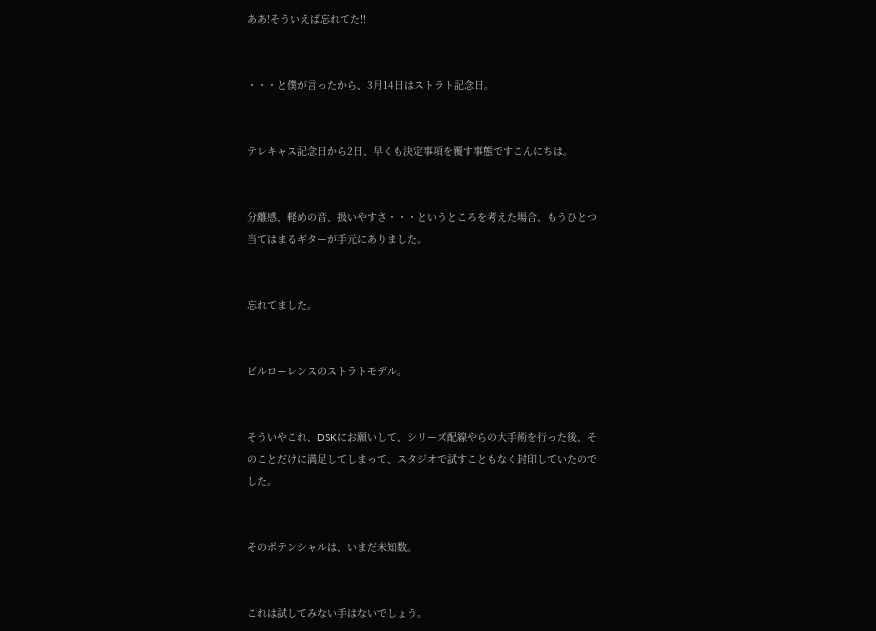ああ!そういえば忘れてた!!


・・・と僕が言ったから、3月14日はストラト記念日。


テレキャス記念日から2日、早くも決定事項を覆す事態ですこんにちは。


分離感、軽めの音、扱いやすさ・・・というところを考えた場合、もうひとつ当てはまるギターが手元にありました。


忘れてました。


ビルローレンスのストラトモデル。


そういやこれ、DSKにお願いして、シリーズ配線やらの大手術を行った後、そのことだけに満足してしまって、スタジオで試すこともなく封印していたのでした。


そのポテンシャルは、いまだ未知数。


これは試してみない手はないでしょう。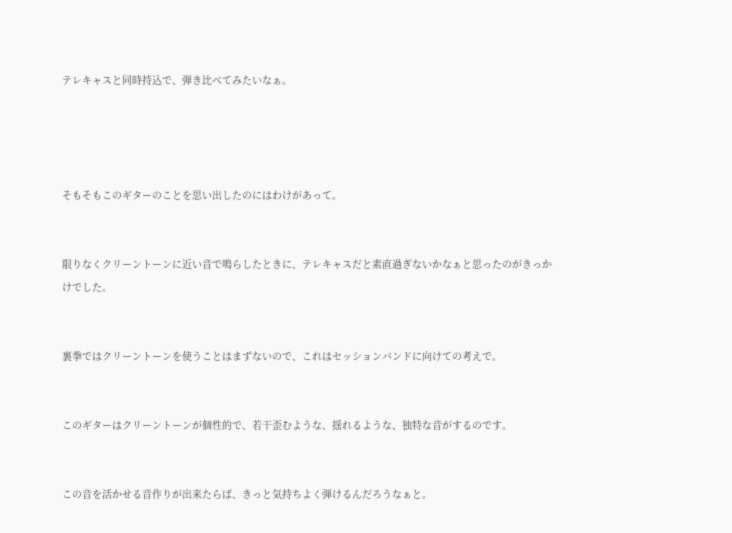テレキャスと同時持込で、弾き比べてみたいなぁ。




そもそもこのギターのことを思い出したのにはわけがあって。


限りなくクリーントーンに近い音で鳴らしたときに、テレキャスだと素直過ぎないかなぁと思ったのがきっかけでした。


裏拳ではクリーントーンを使うことはまずないので、これはセッションバンドに向けての考えで。


このギターはクリーントーンが個性的で、若干歪むような、揺れるような、独特な音がするのです。


この音を活かせる音作りが出来たらば、きっと気持ちよく弾けるんだろうなぁと。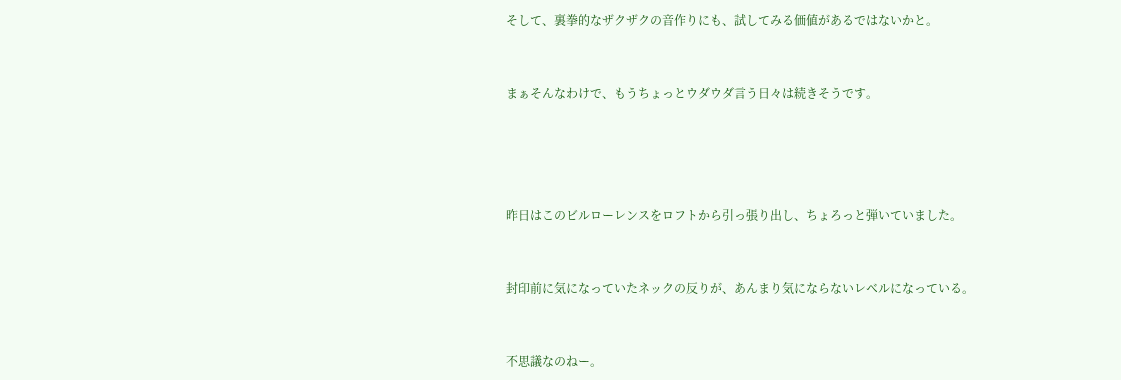そして、裏拳的なザクザクの音作りにも、試してみる価値があるではないかと。


まぁそんなわけで、もうちょっとウダウダ言う日々は続きそうです。




昨日はこのビルローレンスをロフトから引っ張り出し、ちょろっと弾いていました。


封印前に気になっていたネックの反りが、あんまり気にならないレベルになっている。


不思議なのねー。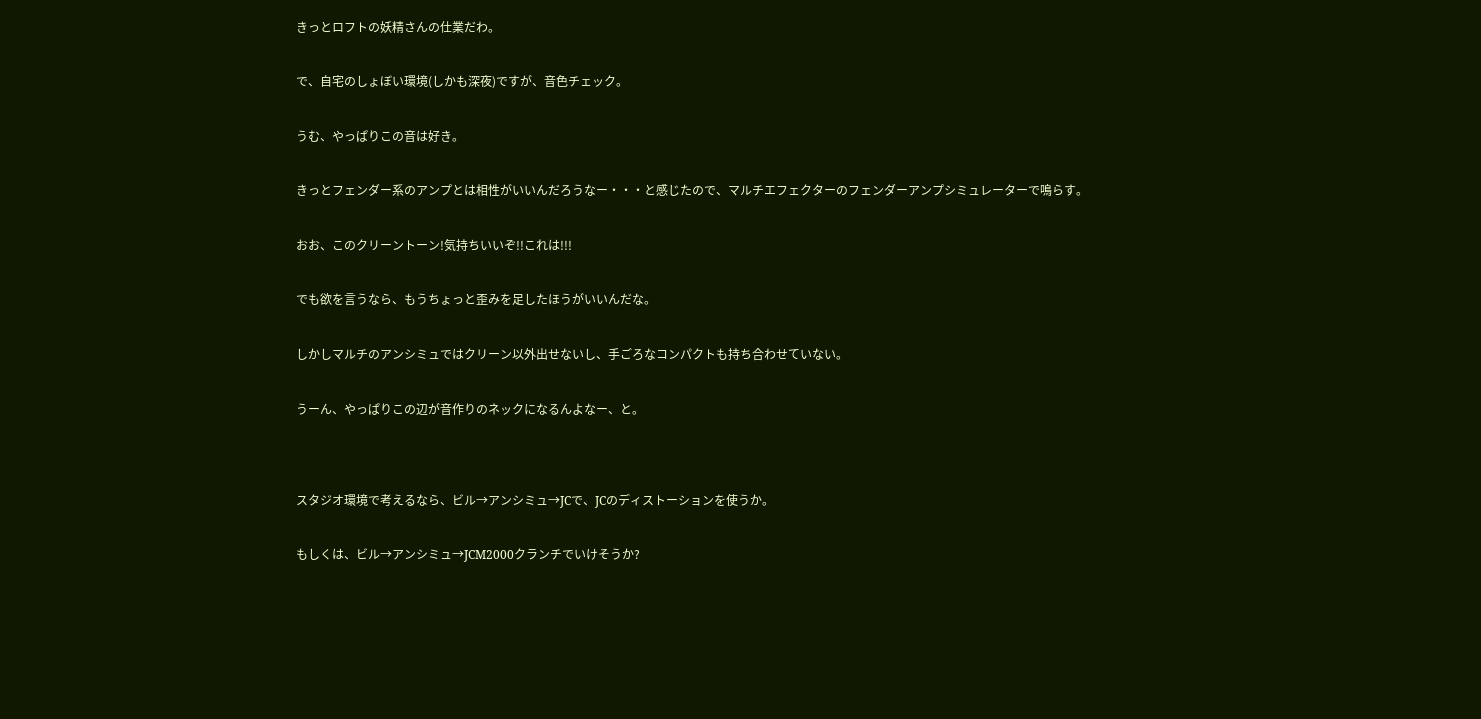きっとロフトの妖精さんの仕業だわ。


で、自宅のしょぼい環境(しかも深夜)ですが、音色チェック。


うむ、やっぱりこの音は好き。


きっとフェンダー系のアンプとは相性がいいんだろうなー・・・と感じたので、マルチエフェクターのフェンダーアンプシミュレーターで鳴らす。


おお、このクリーントーン!気持ちいいぞ!!これは!!!


でも欲を言うなら、もうちょっと歪みを足したほうがいいんだな。


しかしマルチのアンシミュではクリーン以外出せないし、手ごろなコンパクトも持ち合わせていない。


うーん、やっぱりこの辺が音作りのネックになるんよなー、と。




スタジオ環境で考えるなら、ビル→アンシミュ→JCで、JCのディストーションを使うか。


もしくは、ビル→アンシミュ→JCM2000クランチでいけそうか?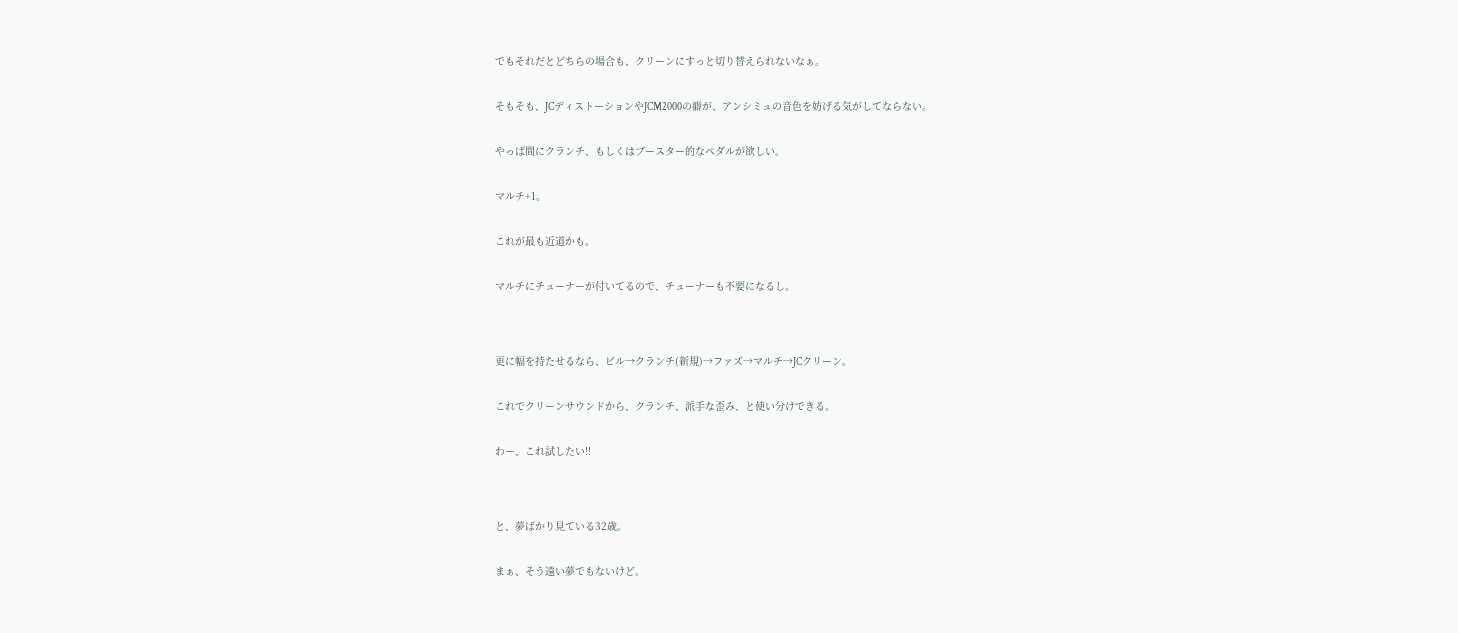でもそれだとどちらの場合も、クリーンにすっと切り替えられないなぁ。


そもそも、JCディストーションやJCM2000の癖が、アンシミュの音色を妨げる気がしてならない。


やっぱ間にクランチ、もしくはブースター的なペダルが欲しい。


マルチ+1。


これが最も近道かも。


マルチにチューナーが付いてるので、チューナーも不要になるし。




更に幅を持たせるなら、ビル→クランチ(新規)→ファズ→マルチ→JCクリーン。


これでクリーンサウンドから、クランチ、派手な歪み、と使い分けできる。


わー、これ試したい!!




と、夢ばかり見ている32歳。


まぁ、そう遠い夢でもないけど。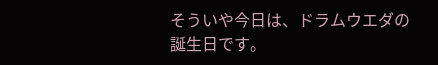そういや今日は、ドラムウエダの誕生日です。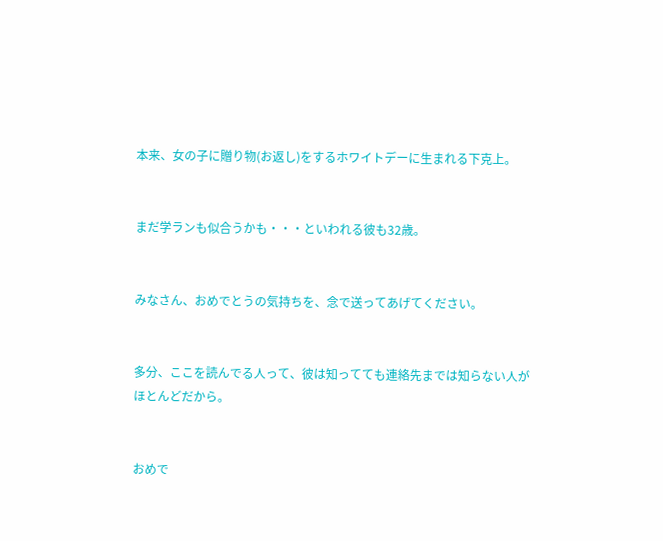本来、女の子に贈り物(お返し)をするホワイトデーに生まれる下克上。


まだ学ランも似合うかも・・・といわれる彼も32歳。


みなさん、おめでとうの気持ちを、念で送ってあげてください。


多分、ここを読んでる人って、彼は知ってても連絡先までは知らない人がほとんどだから。


おめで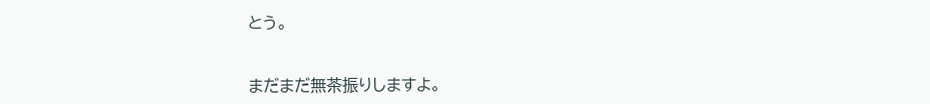とう。


まだまだ無茶振りしますよ。